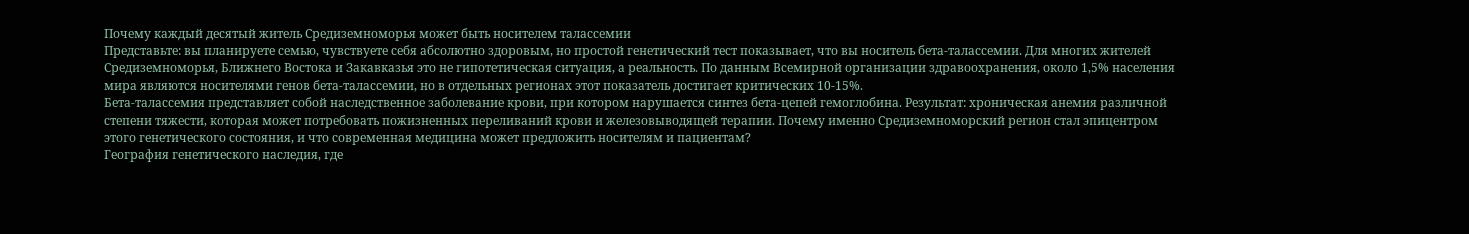Почему каждый десятый житель Средиземноморья может быть носителем талассемии
Представьте: вы планируете семью, чувствуете себя абсолютно здоровым, но простой генетический тест показывает, что вы носитель бета-талассемии. Для многих жителей Средиземноморья, Ближнего Востока и Закавказья это не гипотетическая ситуация, а реальность. По данным Всемирной организации здравоохранения, около 1,5% населения мира являются носителями генов бета-талассемии, но в отдельных регионах этот показатель достигает критических 10-15%.
Бета-талассемия представляет собой наследственное заболевание крови, при котором нарушается синтез бета-цепей гемоглобина. Результат: хроническая анемия различной степени тяжести, которая может потребовать пожизненных переливаний крови и железовыводящей терапии. Почему именно Средиземноморский регион стал эпицентром этого генетического состояния, и что современная медицина может предложить носителям и пациентам?
География генетического наследия, где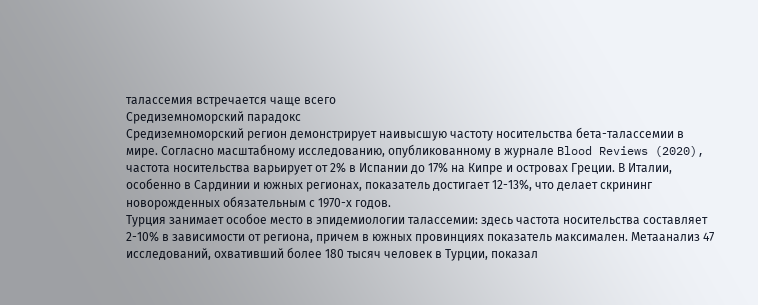талассемия встречается чаще всего
Средиземноморский парадокс
Средиземноморский регион демонстрирует наивысшую частоту носительства бета-талассемии в мире. Согласно масштабному исследованию, опубликованному в журнале Blood Reviews (2020), частота носительства варьирует от 2% в Испании до 17% на Кипре и островах Греции. В Италии, особенно в Сардинии и южных регионах, показатель достигает 12-13%, что делает скрининг новорожденных обязательным с 1970-х годов.
Турция занимает особое место в эпидемиологии талассемии: здесь частота носительства составляет 2-10% в зависимости от региона, причем в южных провинциях показатель максимален. Метаанализ 47 исследований, охвативший более 180 тысяч человек в Турции, показал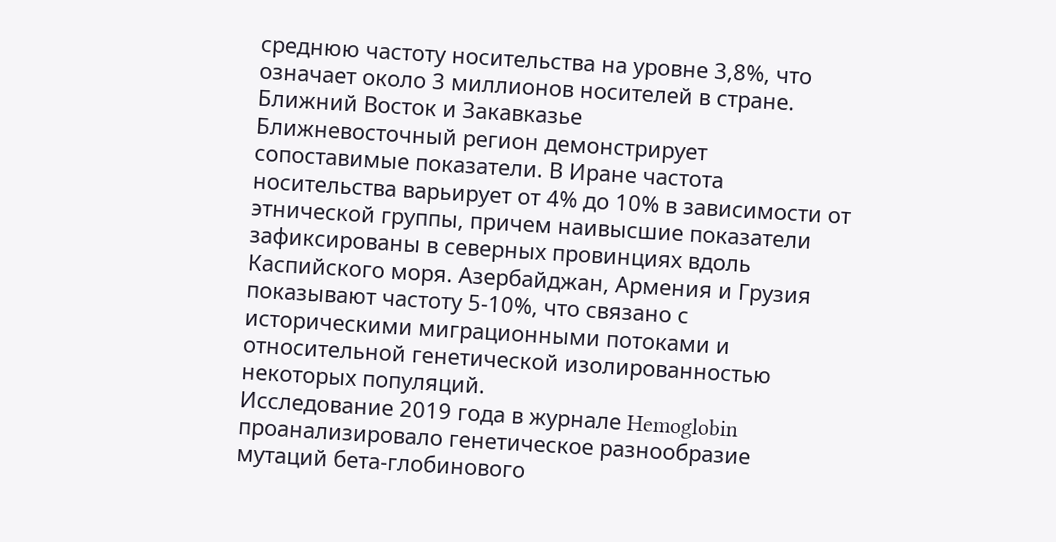среднюю частоту носительства на уровне 3,8%, что означает около 3 миллионов носителей в стране.
Ближний Восток и Закавказье
Ближневосточный регион демонстрирует сопоставимые показатели. В Иране частота носительства варьирует от 4% до 10% в зависимости от этнической группы, причем наивысшие показатели зафиксированы в северных провинциях вдоль Каспийского моря. Азербайджан, Армения и Грузия показывают частоту 5-10%, что связано с историческими миграционными потоками и относительной генетической изолированностью некоторых популяций.
Исследование 2019 года в журнале Hemoglobin проанализировало генетическое разнообразие мутаций бета-глобинового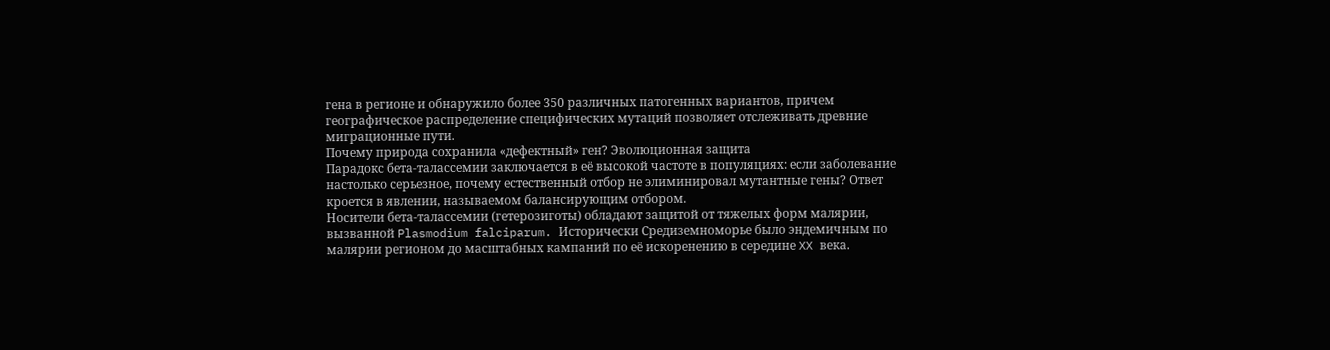гена в регионе и обнаружило более 350 различных патогенных вариантов, причем географическое распределение специфических мутаций позволяет отслеживать древние миграционные пути.
Почему природа сохранила «дефектный» ген? Эволюционная защита
Парадокс бета-талассемии заключается в её высокой частоте в популяциях: если заболевание настолько серьезное, почему естественный отбор не элиминировал мутантные гены? Ответ кроется в явлении, называемом балансирующим отбором.
Носители бета-талассемии (гетерозиготы) обладают защитой от тяжелых форм малярии, вызванной Plasmodium falciparum. Исторически Средиземноморье было эндемичным по малярии регионом до масштабных кампаний по её искоренению в середине XX века.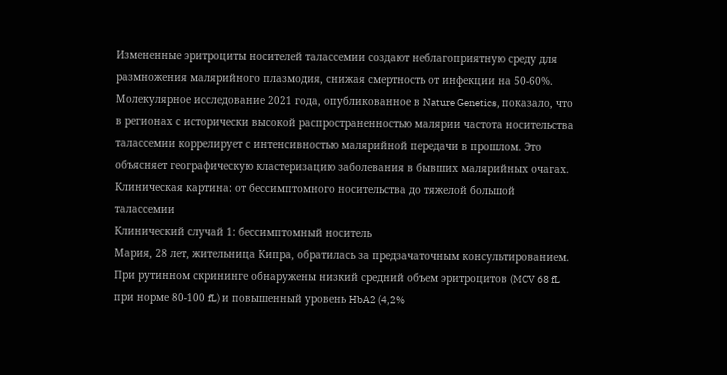Измененные эритроциты носителей талассемии создают неблагоприятную среду для размножения малярийного плазмодия, снижая смертность от инфекции на 50-60%.
Молекулярное исследование 2021 года, опубликованное в Nature Genetics, показало, что в регионах с исторически высокой распространенностью малярии частота носительства талассемии коррелирует с интенсивностью малярийной передачи в прошлом. Это объясняет географическую кластеризацию заболевания в бывших малярийных очагах.
Клиническая картина: от бессимптомного носительства до тяжелой большой талассемии
Клинический случай 1: бессимптомный носитель
Мария, 28 лет, жительница Кипра, обратилась за предзачаточным консультированием. При рутинном скрининге обнаружены низкий средний объем эритроцитов (MCV 68 fL при норме 80-100 fL) и повышенный уровень HbA2 (4,2%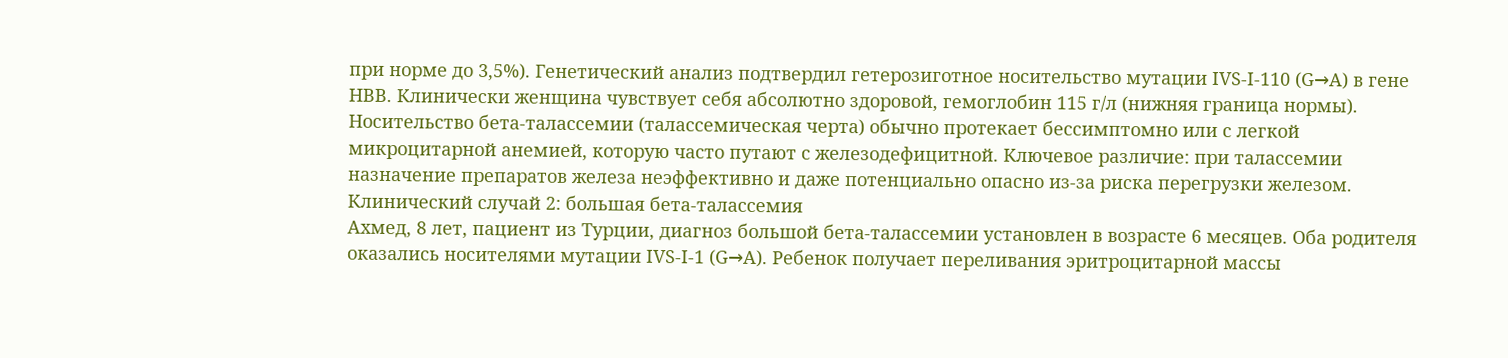при норме до 3,5%). Генетический анализ подтвердил гетерозиготное носительство мутации IVS-I-110 (G→A) в гене HBB. Клинически женщина чувствует себя абсолютно здоровой, гемоглобин 115 г/л (нижняя граница нормы).
Носительство бета-талассемии (талассемическая черта) обычно протекает бессимптомно или с легкой микроцитарной анемией, которую часто путают с железодефицитной. Ключевое различие: при талассемии назначение препаратов железа неэффективно и даже потенциально опасно из-за риска перегрузки железом.
Клинический случай 2: большая бета-талассемия
Ахмед, 8 лет, пациент из Турции, диагноз большой бета-талассемии установлен в возрасте 6 месяцев. Оба родителя оказались носителями мутации IVS-I-1 (G→A). Ребенок получает переливания эритроцитарной массы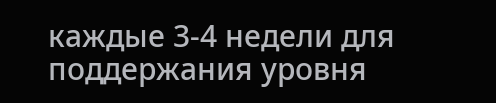каждые 3-4 недели для поддержания уровня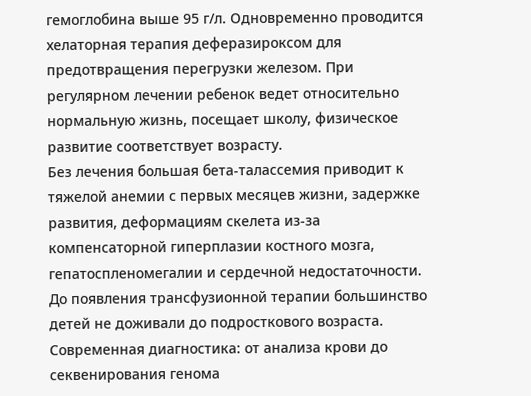гемоглобина выше 95 г/л. Одновременно проводится хелаторная терапия деферазироксом для предотвращения перегрузки железом. При регулярном лечении ребенок ведет относительно нормальную жизнь, посещает школу, физическое развитие соответствует возрасту.
Без лечения большая бета-талассемия приводит к тяжелой анемии с первых месяцев жизни, задержке развития, деформациям скелета из-за компенсаторной гиперплазии костного мозга, гепатоспленомегалии и сердечной недостаточности. До появления трансфузионной терапии большинство детей не доживали до подросткового возраста.
Современная диагностика: от анализа крови до секвенирования генома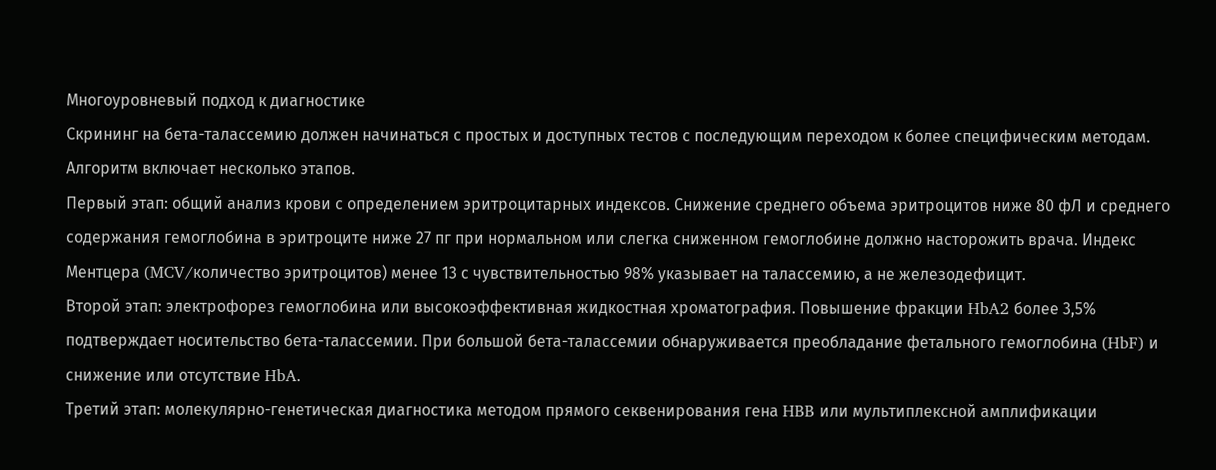Многоуровневый подход к диагностике
Скрининг на бета-талассемию должен начинаться с простых и доступных тестов с последующим переходом к более специфическим методам. Алгоритм включает несколько этапов.
Первый этап: общий анализ крови с определением эритроцитарных индексов. Снижение среднего объема эритроцитов ниже 80 фЛ и среднего содержания гемоглобина в эритроците ниже 27 пг при нормальном или слегка сниженном гемоглобине должно насторожить врача. Индекс Ментцера (MCV/количество эритроцитов) менее 13 с чувствительностью 98% указывает на талассемию, а не железодефицит.
Второй этап: электрофорез гемоглобина или высокоэффективная жидкостная хроматография. Повышение фракции HbA2 более 3,5% подтверждает носительство бета-талассемии. При большой бета-талассемии обнаруживается преобладание фетального гемоглобина (HbF) и снижение или отсутствие HbA.
Третий этап: молекулярно-генетическая диагностика методом прямого секвенирования гена HBB или мультиплексной амплификации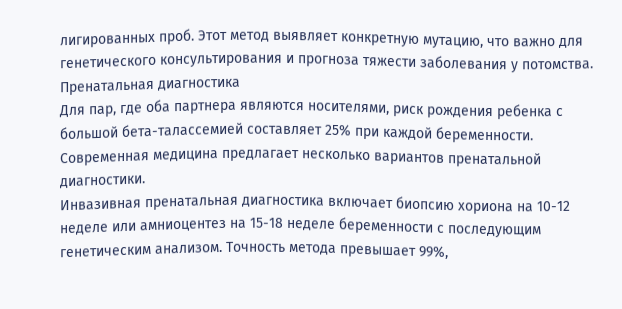лигированных проб. Этот метод выявляет конкретную мутацию, что важно для генетического консультирования и прогноза тяжести заболевания у потомства.
Пренатальная диагностика
Для пар, где оба партнера являются носителями, риск рождения ребенка с большой бета-талассемией составляет 25% при каждой беременности. Современная медицина предлагает несколько вариантов пренатальной диагностики.
Инвазивная пренатальная диагностика включает биопсию хориона на 10-12 неделе или амниоцентез на 15-18 неделе беременности с последующим генетическим анализом. Точность метода превышает 99%,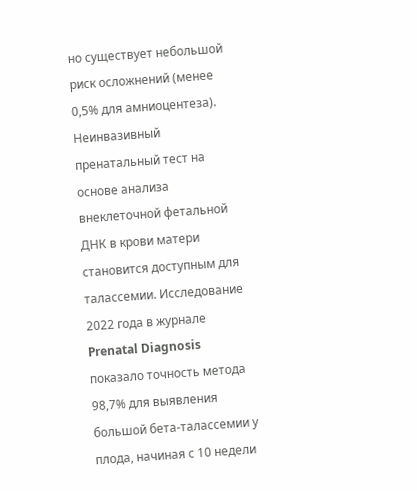но существует небольшой риск осложнений (менее 0,5% для амниоцентеза).
Неинвазивный пренатальный тест на основе анализа внеклеточной фетальной ДНК в крови матери становится доступным для талассемии. Исследование 2022 года в журнале Prenatal Diagnosis показало точность метода 98,7% для выявления большой бета-талассемии у плода, начиная с 10 недели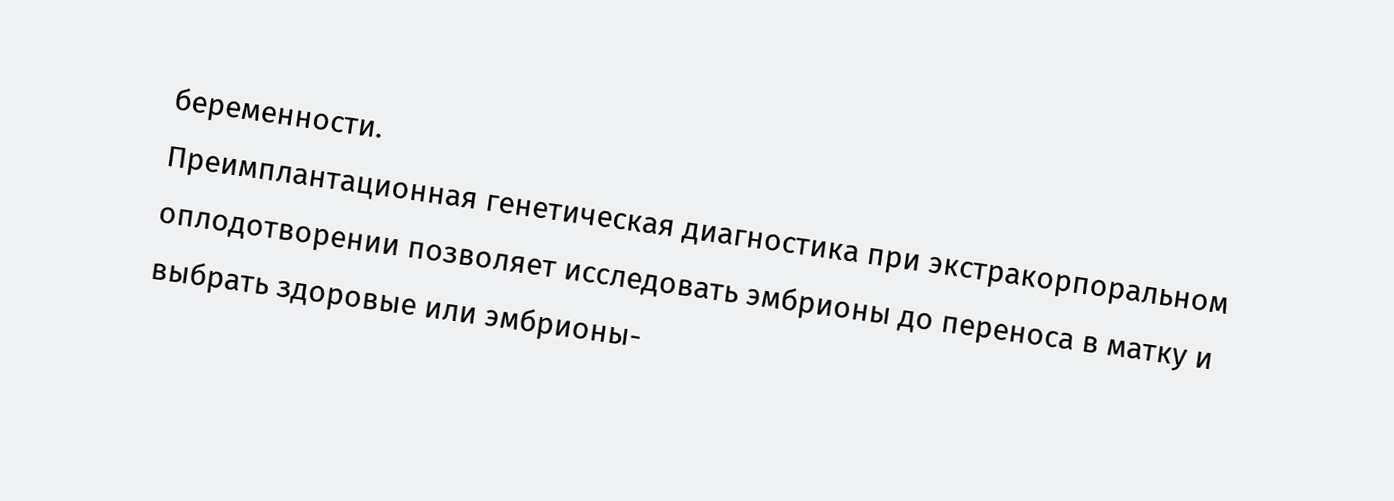беременности.
Преимплантационная генетическая диагностика при экстракорпоральном оплодотворении позволяет исследовать эмбрионы до переноса в матку и выбрать здоровые или эмбрионы-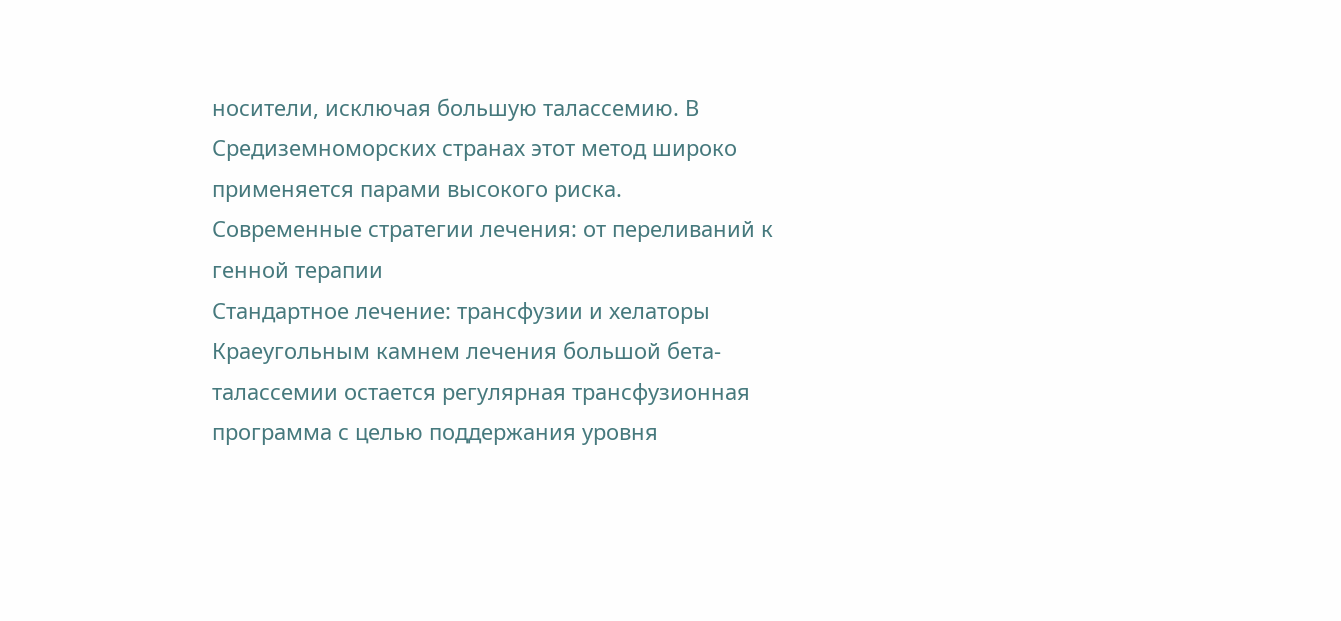носители, исключая большую талассемию. В Средиземноморских странах этот метод широко применяется парами высокого риска.
Современные стратегии лечения: от переливаний к генной терапии
Стандартное лечение: трансфузии и хелаторы
Краеугольным камнем лечения большой бета-талассемии остается регулярная трансфузионная программа с целью поддержания уровня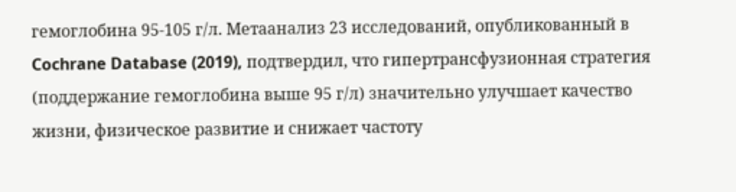гемоглобина 95-105 г/л. Метаанализ 23 исследований, опубликованный в Cochrane Database (2019), подтвердил, что гипертрансфузионная стратегия (поддержание гемоглобина выше 95 г/л) значительно улучшает качество жизни, физическое развитие и снижает частоту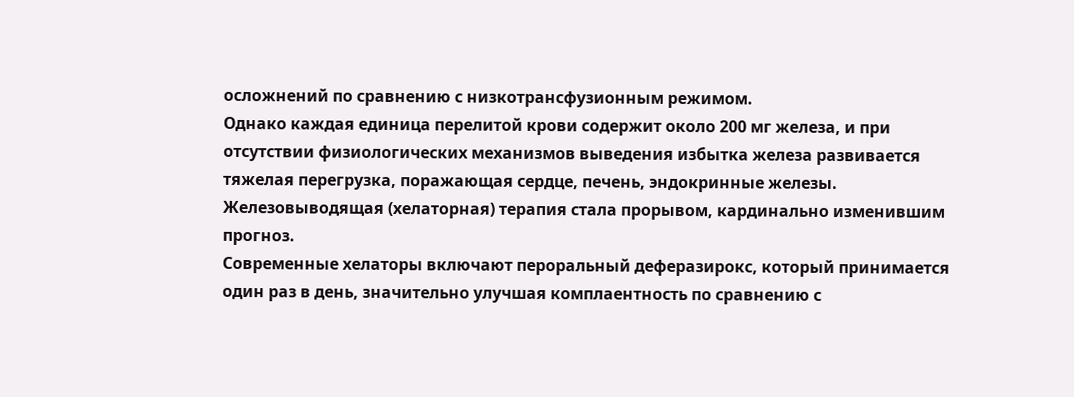осложнений по сравнению с низкотрансфузионным режимом.
Однако каждая единица перелитой крови содержит около 200 мг железа, и при отсутствии физиологических механизмов выведения избытка железа развивается тяжелая перегрузка, поражающая сердце, печень, эндокринные железы. Железовыводящая (хелаторная) терапия стала прорывом, кардинально изменившим прогноз.
Современные хелаторы включают пероральный деферазирокс, который принимается один раз в день, значительно улучшая комплаентность по сравнению с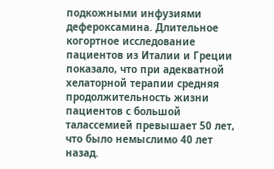подкожными инфузиями дефероксамина. Длительное когортное исследование пациентов из Италии и Греции показало, что при адекватной хелаторной терапии средняя продолжительность жизни пациентов с большой талассемией превышает 50 лет, что было немыслимо 40 лет назад.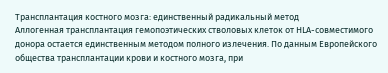Трансплантация костного мозга: единственный радикальный метод
Аллогенная трансплантация гемопоэтических стволовых клеток от HLA-совместимого донора остается единственным методом полного излечения. По данным Европейского общества трансплантации крови и костного мозга, при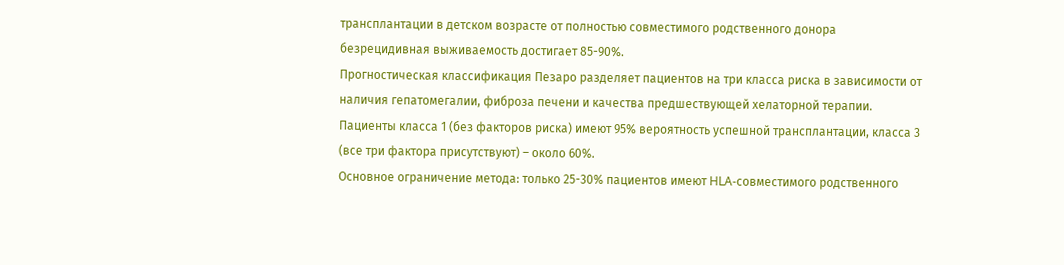трансплантации в детском возрасте от полностью совместимого родственного донора безрецидивная выживаемость достигает 85-90%.
Прогностическая классификация Пезаро разделяет пациентов на три класса риска в зависимости от наличия гепатомегалии, фиброза печени и качества предшествующей хелаторной терапии. Пациенты класса 1 (без факторов риска) имеют 95% вероятность успешной трансплантации, класса 3 (все три фактора присутствуют) – около 60%.
Основное ограничение метода: только 25-30% пациентов имеют HLA-совместимого родственного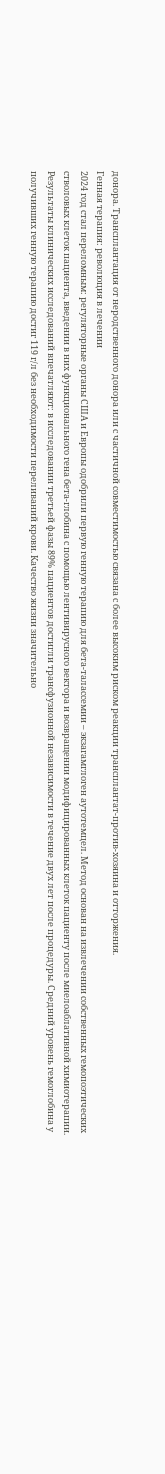донора. Трансплантация от неродственного донора или с частичной совместимостью связана с более высоким риском реакции трансплантат-против-хозяина и отторжения.
Генная терапия: революция в лечении
2024 год стал переломным: регуляторные органы США и Европы одобрили первую генную терапию для бета-талассемии – экзагамглоген аутотемцел. Метод основан на извлечении собственных гемопоэтических стволовых клеток пациента, введении в них функционального гена бета-глобина с помощью лентивирусного вектора и возвращении модифицированных клеток пациенту после миелоаблативной химиотерапии.
Результаты клинических исследований впечатляют: в исследовании третьей фазы 89% пациентов достигли трансфузионной независимости в течение двух лет после процедуры. Средний уровень гемоглобина у получивших генную терапию достиг 119 г/л без необходимости переливаний крови. Качество жизни значительно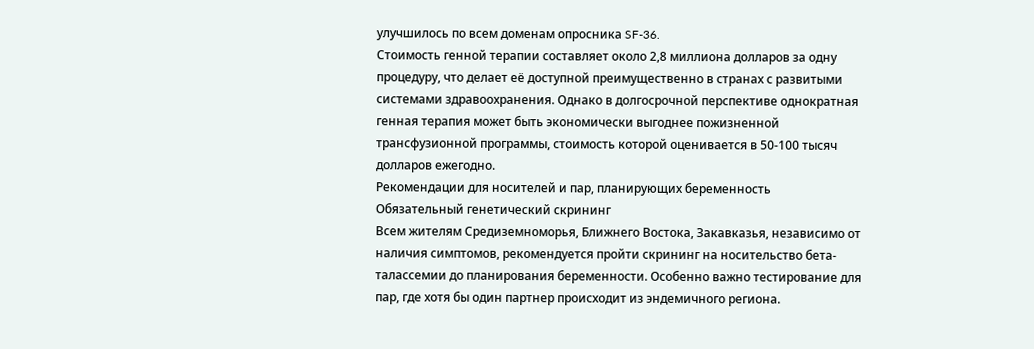улучшилось по всем доменам опросника SF-36.
Стоимость генной терапии составляет около 2,8 миллиона долларов за одну процедуру, что делает её доступной преимущественно в странах с развитыми системами здравоохранения. Однако в долгосрочной перспективе однократная генная терапия может быть экономически выгоднее пожизненной трансфузионной программы, стоимость которой оценивается в 50-100 тысяч долларов ежегодно.
Рекомендации для носителей и пар, планирующих беременность
Обязательный генетический скрининг
Всем жителям Средиземноморья, Ближнего Востока, Закавказья, независимо от наличия симптомов, рекомендуется пройти скрининг на носительство бета-талассемии до планирования беременности. Особенно важно тестирование для пар, где хотя бы один партнер происходит из эндемичного региона.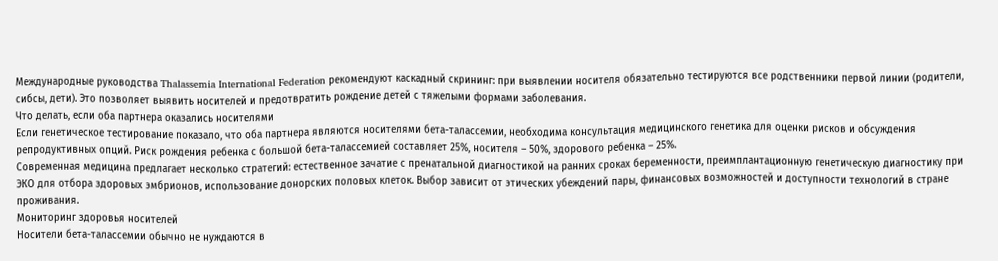Международные руководства Thalassemia International Federation рекомендуют каскадный скрининг: при выявлении носителя обязательно тестируются все родственники первой линии (родители, сибсы, дети). Это позволяет выявить носителей и предотвратить рождение детей с тяжелыми формами заболевания.
Что делать, если оба партнера оказались носителями
Если генетическое тестирование показало, что оба партнера являются носителями бета-талассемии, необходима консультация медицинского генетика для оценки рисков и обсуждения репродуктивных опций. Риск рождения ребенка с большой бета-талассемией составляет 25%, носителя – 50%, здорового ребенка – 25%.
Современная медицина предлагает несколько стратегий: естественное зачатие с пренатальной диагностикой на ранних сроках беременности, преимплантационную генетическую диагностику при ЭКО для отбора здоровых эмбрионов, использование донорских половых клеток. Выбор зависит от этических убеждений пары, финансовых возможностей и доступности технологий в стране проживания.
Мониторинг здоровья носителей
Носители бета-талассемии обычно не нуждаются в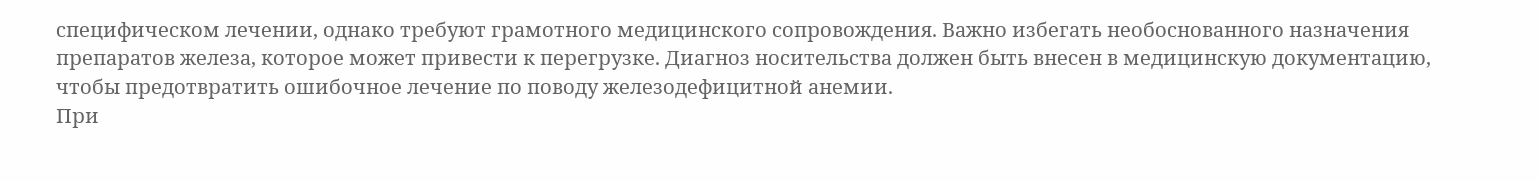специфическом лечении, однако требуют грамотного медицинского сопровождения. Важно избегать необоснованного назначения препаратов железа, которое может привести к перегрузке. Диагноз носительства должен быть внесен в медицинскую документацию, чтобы предотвратить ошибочное лечение по поводу железодефицитной анемии.
При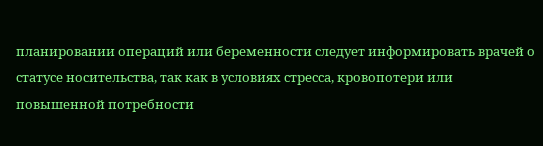планировании операций или беременности следует информировать врачей о статусе носительства, так как в условиях стресса, кровопотери или повышенной потребности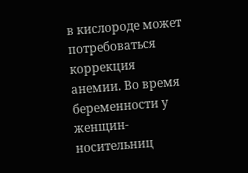в кислороде может потребоваться коррекция анемии. Во время беременности у женщин-носительниц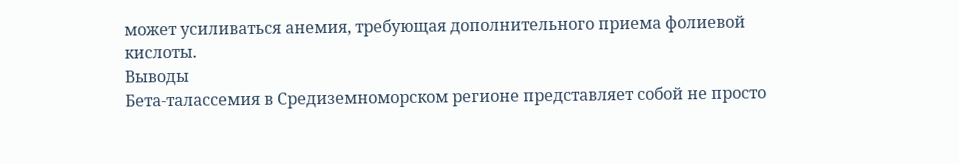может усиливаться анемия, требующая дополнительного приема фолиевой кислоты.
Выводы
Бета-талассемия в Средиземноморском регионе представляет собой не просто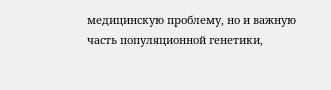медицинскую проблему, но и важную часть популяционной генетики,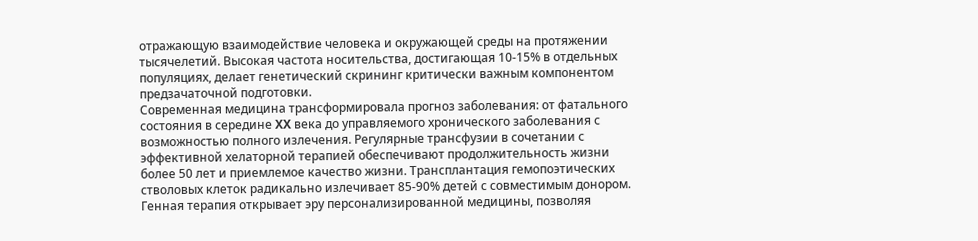отражающую взаимодействие человека и окружающей среды на протяжении тысячелетий. Высокая частота носительства, достигающая 10-15% в отдельных популяциях, делает генетический скрининг критически важным компонентом предзачаточной подготовки.
Современная медицина трансформировала прогноз заболевания: от фатального состояния в середине XX века до управляемого хронического заболевания с возможностью полного излечения. Регулярные трансфузии в сочетании с эффективной хелаторной терапией обеспечивают продолжительность жизни более 50 лет и приемлемое качество жизни. Трансплантация гемопоэтических стволовых клеток радикально излечивает 85-90% детей с совместимым донором. Генная терапия открывает эру персонализированной медицины, позволяя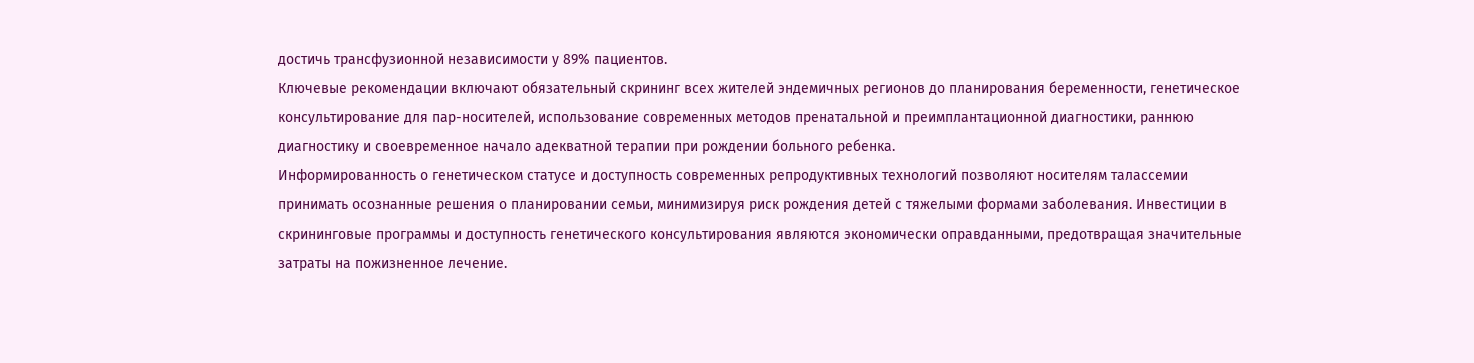достичь трансфузионной независимости у 89% пациентов.
Ключевые рекомендации включают обязательный скрининг всех жителей эндемичных регионов до планирования беременности, генетическое консультирование для пар-носителей, использование современных методов пренатальной и преимплантационной диагностики, раннюю диагностику и своевременное начало адекватной терапии при рождении больного ребенка.
Информированность о генетическом статусе и доступность современных репродуктивных технологий позволяют носителям талассемии принимать осознанные решения о планировании семьи, минимизируя риск рождения детей с тяжелыми формами заболевания. Инвестиции в скрининговые программы и доступность генетического консультирования являются экономически оправданными, предотвращая значительные затраты на пожизненное лечение.